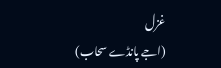غزل
(اجے پانڈے سحاب)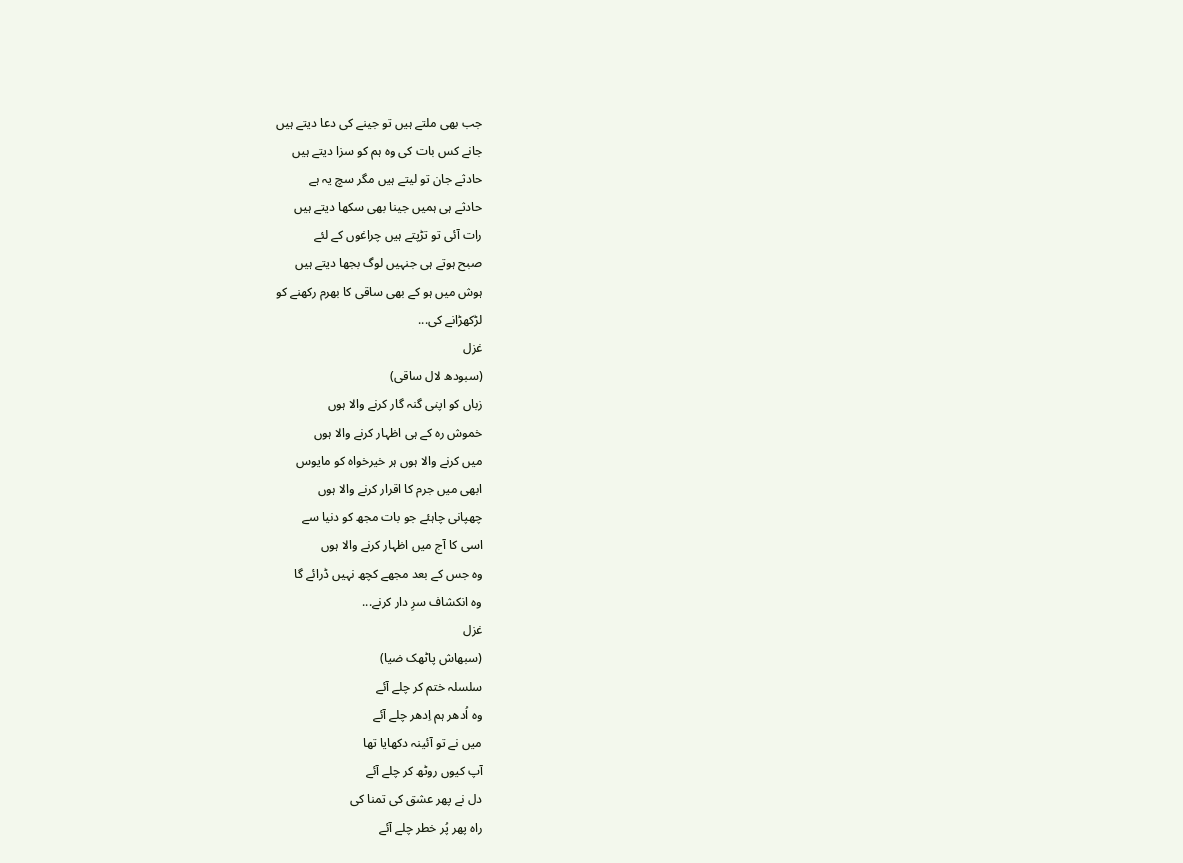جب بھی ملتے ہیں تو جینے کی دعا دیتے ہیں
جانے کس بات کی وہ ہم کو سزا دیتے ہیں
حادثے جان تو لیتے ہیں مگر سچ یہ ہے
حادثے ہی ہمیں جینا بھی سکھا دیتے ہیں
رات آئی تو تڑپتے ہیں چراغوں کے لئے
صبح ہوتے ہی جنہیں لوگ بجھا دیتے ہیں
ہوش میں ہو کے بھی ساقی کا بھرم رکھنے کو
لڑکھڑانے کی...
غزل
(سبودھ لال ساقی)
زباں کو اپنی گنہ گار کرنے والا ہوں
خموش رہ کے ہی اظہار کرنے والا ہوں
میں کرنے والا ہوں ہر خیرخواہ کو مایوس
ابھی میں جرم کا اقرار کرنے والا ہوں
چھپانی چاہئے جو بات مجھ کو دنیا سے
اسی کا آج میں اظہار کرنے والا ہوں
وہ جس کے بعد مجھے کچھ نہیں ڈرائے گا
وہ انکشاف سرِ دار کرنے...
غزل
(سبھاش پاٹھک ضیا)
سلسلہ ختم کر چلے آئے
وہ اُدھر ہم اِدھر چلے آئے
میں نے تو آئینہ دکھایا تھا
آپ کیوں روٹھ کر چلے آئے
دل نے پھر عشق کی تمنا کی
راہ پھر پُر خطر چلے آئے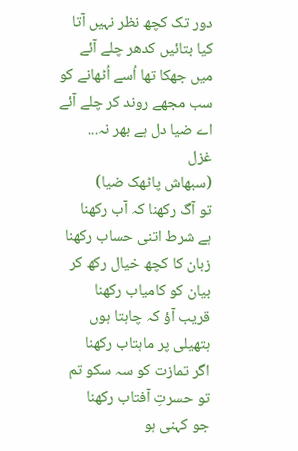دور تک کچھ نظر نہیں آتا
کیا بتائیں کدھر چلے آئے
میں جھکا تھا اُسے اُٹھانے کو
سب مجھے روند کر چلے آئے
اے ضیا دل ہے بھر نہ...
غزل
(سبھاش پاٹھک ضیا)
تو آگ رکھنا کہ آب رکھنا
ہے شرط اتنی حساب رکھنا
زبان کا کچھ خیال رکھ کر
بیان کو کامیاب رکھنا
قریب آؤ کہ چاہتا ہوں
ہتھیلی پر ماہتاب رکھنا
اگر تمازت کو سہ سکو تم
تو حسرتِ آفتاب رکھنا
جو کہنی ہو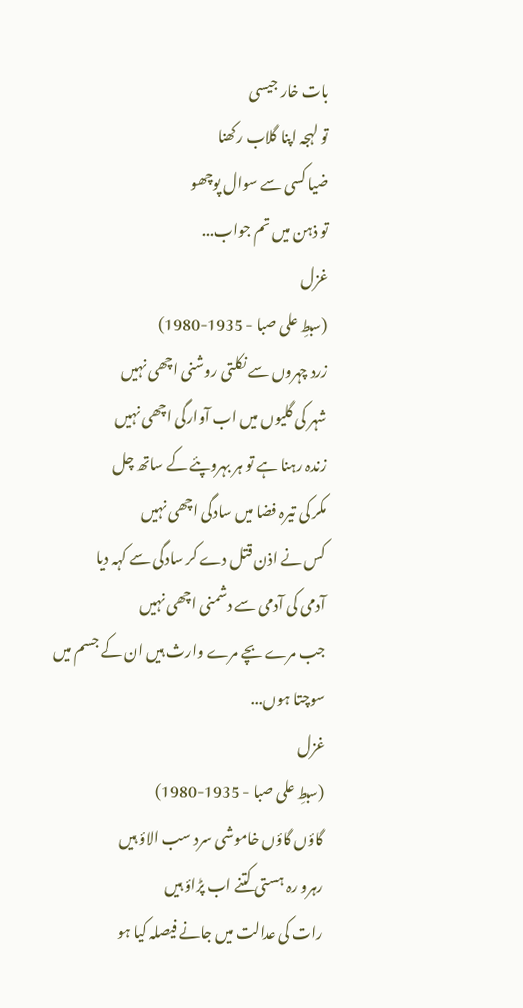بات خار جیسی
تو لہجہ اپنا گلاب رکھنا
ضیا کسی سے سوال پوچھو
تو ذہن میں تم جواب...
غزل
(سبطِ علی صبا - 1935-1980)
زرد چہروں سے نکلتی روشنی اچھی نہیں
شہر کی گلیوں میں اب آوارگی اچھی نہیں
زندہ رہنا ہے تو ہر بہروپئے کے ساتھ چل
مکر کی تیرہ فضا میں سادگی اچھی نہیں
کس نے اذن قتل دے کر سادگی سے کہہ دیا
آدمی کی آدمی سے دشمنی اچھی نہیں
جب مرے بچے مرے وارث ہیں ان کے جسم میں
سوچتا ہوں...
غزل
(سبطِ علی صبا - 1935-1980)
گاؤں گاؤں خاموشی سرد سب الاؤ ہیں
رہرو رہ ہستی کتنے اب پڑاؤ ہیں
رات کی عدالت میں جانے فیصلہ کیا ہو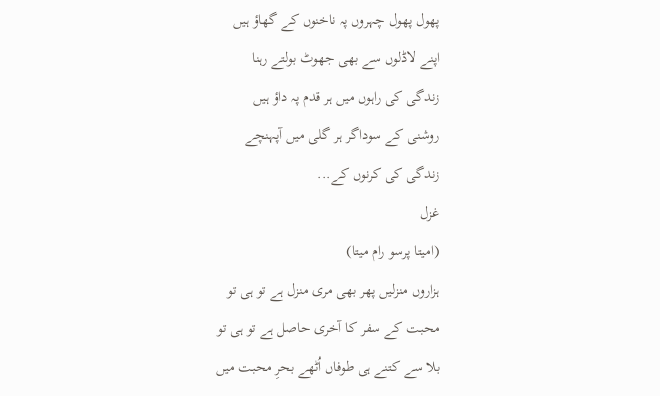پھول پھول چہروں پہ ناخنوں کے گھاؤ ہیں
اپنے لاڈلوں سے بھی جھوٹ بولتے رہنا
زندگی کی راہوں میں ہر قدم پہ داؤ ہیں
روشنی کے سوداگر ہر گلی میں آپہنچے
زندگی کی کرنوں کے...
غزل
(امیتا پرسو رام میتا)
ہزاروں منزلیں پھر بھی مری منزل ہے تو ہی تو
محبت کے سفر کا آخری حاصل ہے تو ہی تو
بلا سے کتنے ہی طوفاں اُٹھے بحرِ محبت میں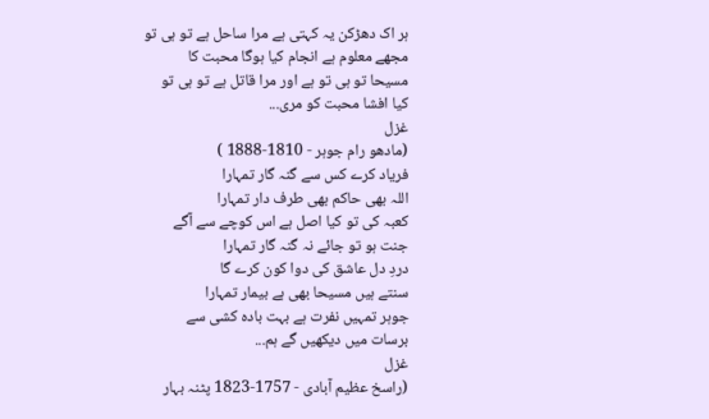ہر اک دھڑکن یہ کہتی ہے مرا ساحل ہے تو ہی تو
مجھے معلوم ہے انجام کیا ہوگا محبت کا
مسیحا تو ہی تو ہے اور مرا قاتل ہے تو ہی تو
کیا افشا محبت کو مری...
غزل
(مادھو رام جوہر - 1810-1888 )
فریاد کرے کس سے گنہ گار تمہارا
اللہ بھی حاکم بھی طرف دار تمہارا
کعبہ کی تو کیا اصل ہے اس کوچے سے آگے
جنت ہو تو جائے نہ گنہ گار تمہارا
دردِ دل عاشق کی دوا کون کرے گا
سنتے ہیں مسیحا بھی ہے بیمار تمہارا
جوہر تمہیں نفرت ہے بہت بادہ کشی سے
برسات میں دیکھیں گے ہم...
غزل
(راسخ عظیم آبادی - 1757-1823 پٹنہ بہار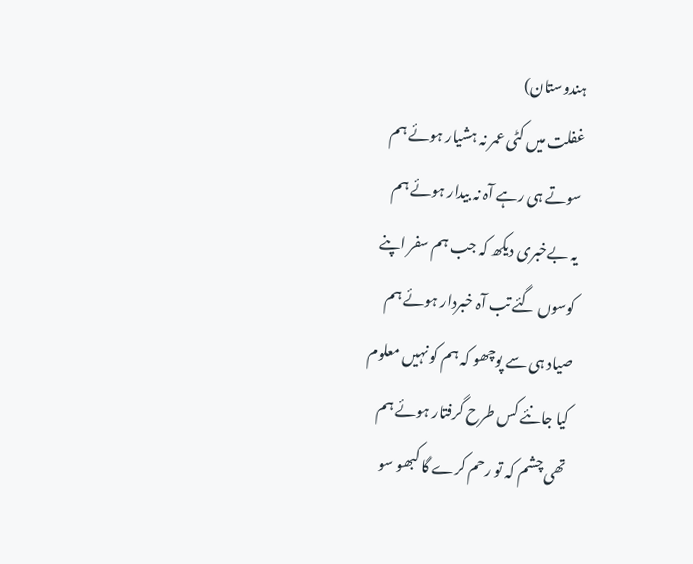ہندوستان)
غفلت میں کٹی عمر نہ ہشیار ہوئے ہم
سوتے ہی رہے آہ نہ بیدار ہوئے ہم
یہ بےخبری دیکھ کہ جب ہم سفر اپنے
کوسوں گئے تب آہ خبردار ہوئے ہم
صیاد ہی سے پوچھو کہ ہم کو نہیں معلوم
کیا جانئے کس طرح گرفتار ہوئے ہم
تھی چشم کہ تو رحم کرے گا کبھو سو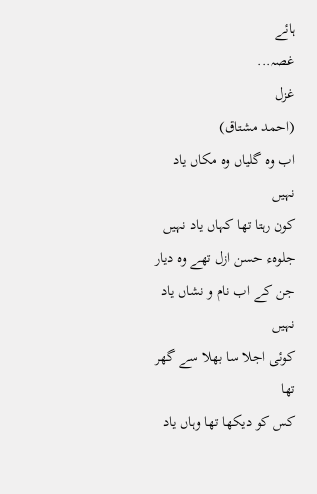ہائے
غصہ...
غزل
(احمد مشتاق)
اب وہ گلیاں وہ مکاں یاد نہیں
کون رہتا تھا کہاں یاد نہیں
جلوہء حسن ازل تھے وہ دیار
جن کے اب نام و نشاں یاد نہیں
کوئی اجلا سا بھلا سے گھر تھا
کس کو دیکھا تھا وہاں یاد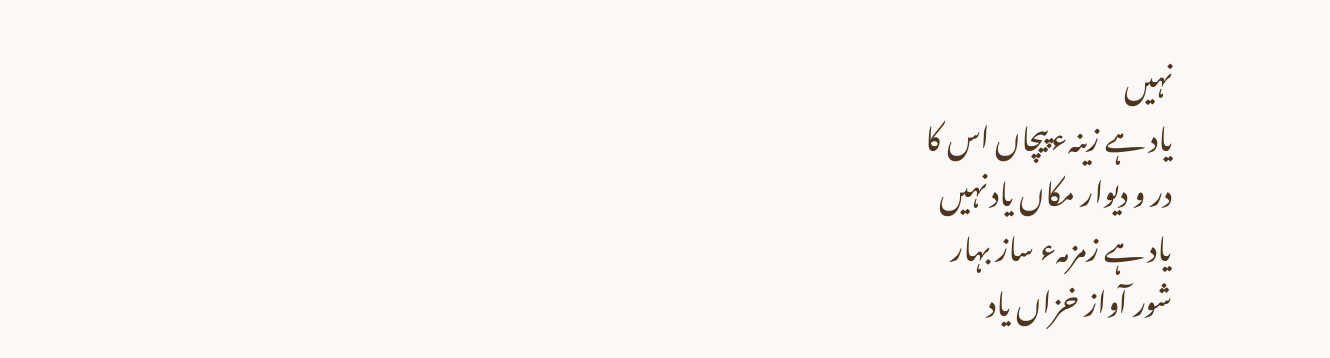نہیں
یاد ہے زینہء پیچاں اس کا
در و دیوار مکاں یاد نہیں
یاد ہے زمزمہء ساز بہار
شور آواز خزاں یاد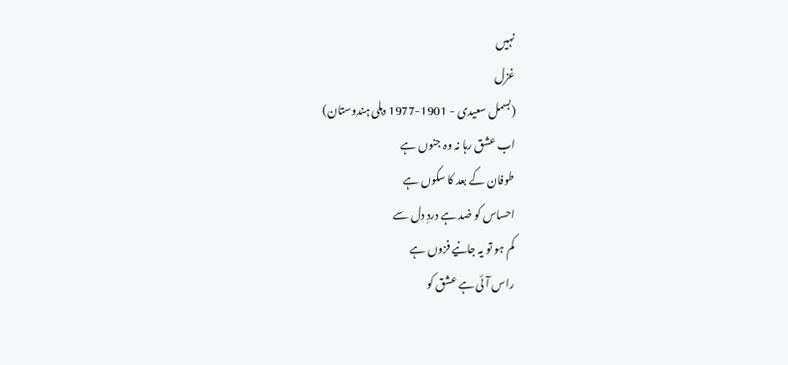نہیں
غزل
(بسمل سعیدی - 1901-1977 دہلی ہندوستان)
اب عشق رہا نہ وہ جنوں ہے
طوفان کے بعد کا سکوں ہے
احساس کو ضد ہے دردِ دل سے
کم ہو تو یہ جانیے فزوں ہے
راس آئی ہے عشق کو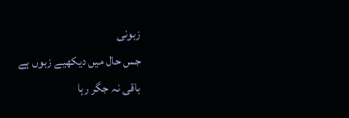زبونی
جس حال میں دیکھیے زبوں ہے
باقی نہ جگر رہا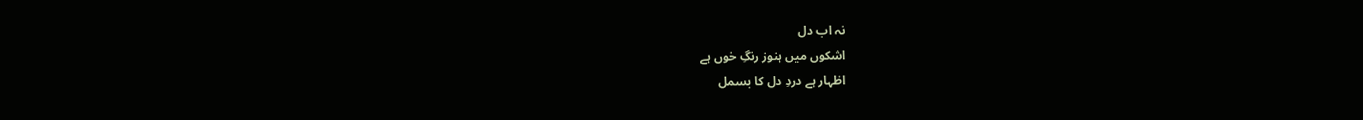نہ اب دل
اشکوں میں ہنوز رنگِ خوں ہے
اظہار ہے دردِ دل کا بسمل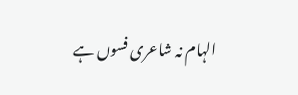الہام نہ شاعری فسوں ہے